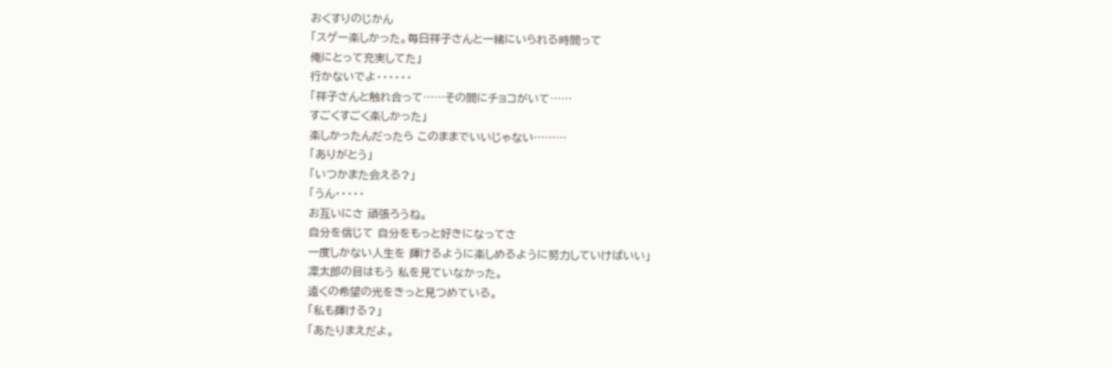おくすりのじかん
「スゲー楽しかった。毎日祥子さんと一緒にいられる時間って
俺にとって充実してた」
行かないでよ・・・・・・
「祥子さんと触れ合って……その間にチョコがいて……
すごくすごく楽しかった」
楽しかったんだったら このままでいいじゃない………
「ありがとう」
「いつかまた会える?」
「うん・・・・・
お互いにさ 頑張ろうね。
自分を信じて 自分をもっと好きになってさ
一度しかない人生を 輝けるように楽しめるように努力していけばいい」
凜太郎の目はもう 私を見ていなかった。
遠くの希望の光をきっと見つめている。
「私も輝ける?」
「あたりまえだよ。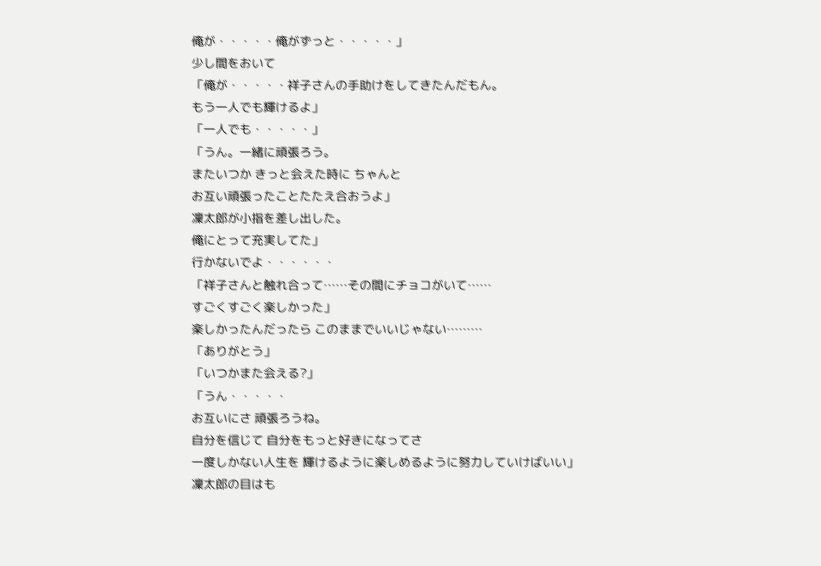俺が・・・・・俺がずっと・・・・・」
少し間をおいて
「俺が・・・・・祥子さんの手助けをしてきたんだもん。
もう一人でも輝けるよ」
「一人でも・・・・・」
「うん。一緒に頑張ろう。
またいつか きっと会えた時に ちゃんと
お互い頑張ったことたたえ合おうよ」
凜太郎が小指を差し出した。
俺にとって充実してた」
行かないでよ・・・・・・
「祥子さんと触れ合って……その間にチョコがいて……
すごくすごく楽しかった」
楽しかったんだったら このままでいいじゃない………
「ありがとう」
「いつかまた会える?」
「うん・・・・・
お互いにさ 頑張ろうね。
自分を信じて 自分をもっと好きになってさ
一度しかない人生を 輝けるように楽しめるように努力していけばいい」
凜太郎の目はも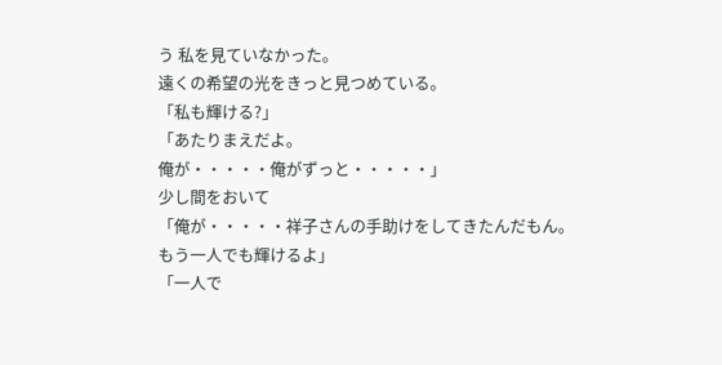う 私を見ていなかった。
遠くの希望の光をきっと見つめている。
「私も輝ける?」
「あたりまえだよ。
俺が・・・・・俺がずっと・・・・・」
少し間をおいて
「俺が・・・・・祥子さんの手助けをしてきたんだもん。
もう一人でも輝けるよ」
「一人で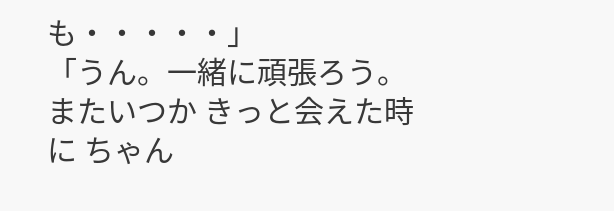も・・・・・」
「うん。一緒に頑張ろう。
またいつか きっと会えた時に ちゃん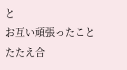と
お互い頑張ったことたたえ合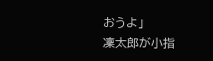おうよ」
凜太郎が小指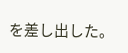を差し出した。